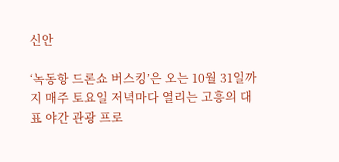신안

‘녹동항 드론쇼 버스킹’은 오는 10월 31일까지 매주 토요일 저녁마다 열리는 고흥의 대표 야간 관광 프로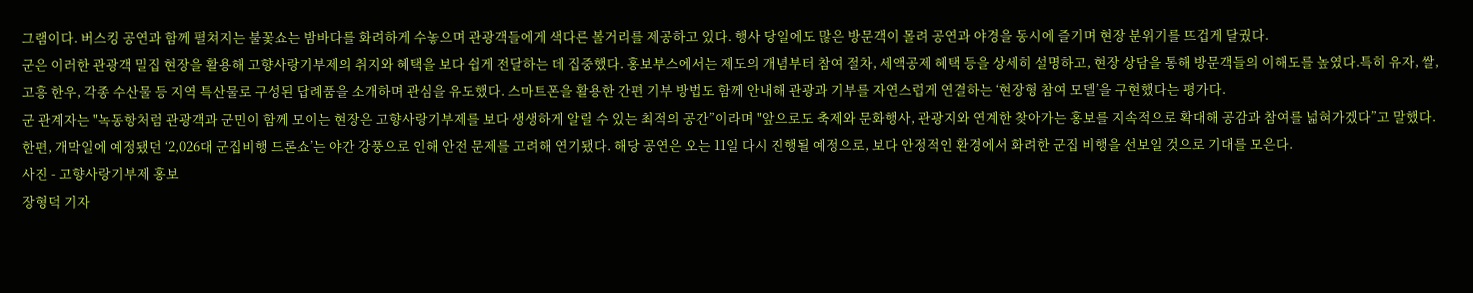그램이다. 버스킹 공연과 함께 펼쳐지는 불꽃쇼는 밤바다를 화려하게 수놓으며 관광객들에게 색다른 볼거리를 제공하고 있다. 행사 당일에도 많은 방문객이 몰려 공연과 야경을 동시에 즐기며 현장 분위기를 뜨겁게 달궜다.
군은 이러한 관광객 밀집 현장을 활용해 고향사랑기부제의 취지와 혜택을 보다 쉽게 전달하는 데 집중했다. 홍보부스에서는 제도의 개념부터 참여 절차, 세액공제 혜택 등을 상세히 설명하고, 현장 상담을 통해 방문객들의 이해도를 높였다.특히 유자, 쌀, 고흥 한우, 각종 수산물 등 지역 특산물로 구성된 답례품을 소개하며 관심을 유도했다. 스마트폰을 활용한 간편 기부 방법도 함께 안내해 관광과 기부를 자연스럽게 연결하는 ‘현장형 참여 모델’을 구현했다는 평가다.
군 관계자는 "녹동항처럼 관광객과 군민이 함께 모이는 현장은 고향사랑기부제를 보다 생생하게 알릴 수 있는 최적의 공간”이라며 "앞으로도 축제와 문화행사, 관광지와 연계한 찾아가는 홍보를 지속적으로 확대해 공감과 참여를 넓혀가겠다”고 말했다.한편, 개막일에 예정됐던 ‘2,026대 군집비행 드론쇼’는 야간 강풍으로 인해 안전 문제를 고려해 연기됐다. 해당 공연은 오는 11일 다시 진행될 예정으로, 보다 안정적인 환경에서 화려한 군집 비행을 선보일 것으로 기대를 모은다.
사진 - 고향사랑기부제 홍보
장형덕 기자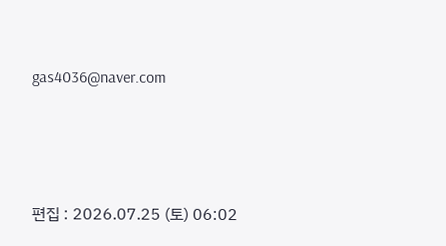gas4036@naver.com






편집 : 2026.07.25 (토) 06:02